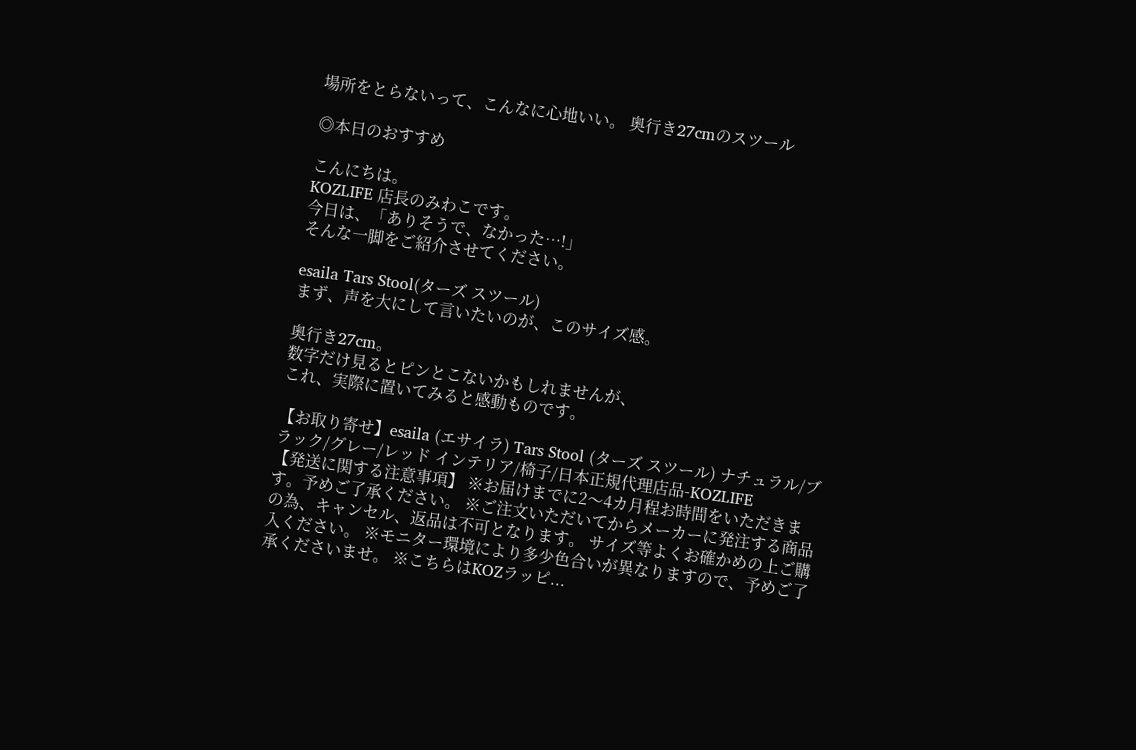場所をとらないって、こんなに心地いい。 奥行き27cmのスツール

◎本日のおすすめ

こんにちは。
KOZLIFE 店長のみわこです。
今日は、「ありそうで、なかった…!」
そんな一脚をご紹介させてください。

esaila Tars Stool(ターズ スツール)
まず、声を大にして言いたいのが、このサイズ感。

奥行き27cm。
数字だけ見るとピンとこないかもしれませんが、
これ、実際に置いてみると感動ものです。

【お取り寄せ】esaila (エサイラ) Tars Stool (ターズ スツール) ナチュラル/ブラック/グレー/レッド インテリア/椅子/日本正規代理店品-KOZLIFE
【発送に関する注意事項】 ※お届けまでに2〜4カ月程お時間をいただきます。予めご了承ください。 ※ご注文いただいてからメーカーに発注する商品の為、キャンセル、返品は不可となります。 サイズ等よくお確かめの上ご購入ください。 ※モニター環境により多少色合いが異なりますので、予めご了承くださいませ。 ※こちらはKOZラッピ...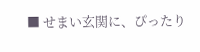■ せまい玄関に、ぴったり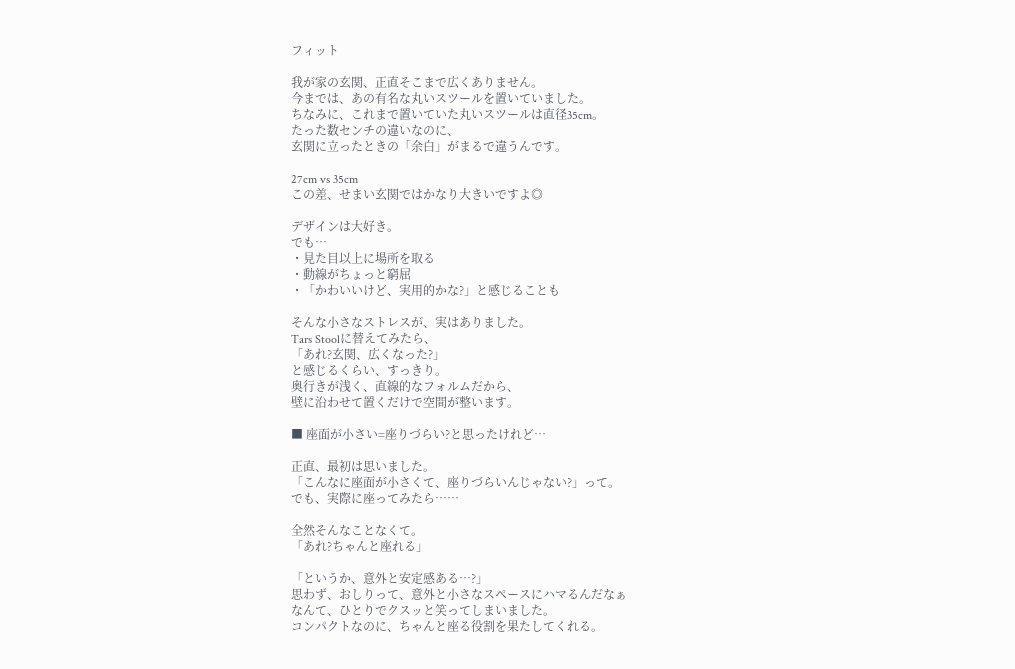フィット

我が家の玄関、正直そこまで広くありません。
今までは、あの有名な丸いスツールを置いていました。
ちなみに、これまで置いていた丸いスツールは直径35cm。
たった数センチの違いなのに、
玄関に立ったときの「余白」がまるで違うんです。

27cm vs 35cm
この差、せまい玄関ではかなり大きいですよ◎

デザインは大好き。
でも…
・見た目以上に場所を取る
・動線がちょっと窮屈
・「かわいいけど、実用的かな?」と感じることも

そんな小さなストレスが、実はありました。
Tars Stoolに替えてみたら、
「あれ?玄関、広くなった?」
と感じるくらい、すっきり。
奥行きが浅く、直線的なフォルムだから、
壁に沿わせて置くだけで空間が整います。

■ 座面が小さい=座りづらい?と思ったけれど…

正直、最初は思いました。
「こんなに座面が小さくて、座りづらいんじゃない?」って。
でも、実際に座ってみたら……

全然そんなことなくて。
「あれ?ちゃんと座れる」

「というか、意外と安定感ある…?」
思わず、おしりって、意外と小さなスペースにハマるんだなぁ
なんて、ひとりでクスッと笑ってしまいました。
コンパクトなのに、ちゃんと座る役割を果たしてくれる。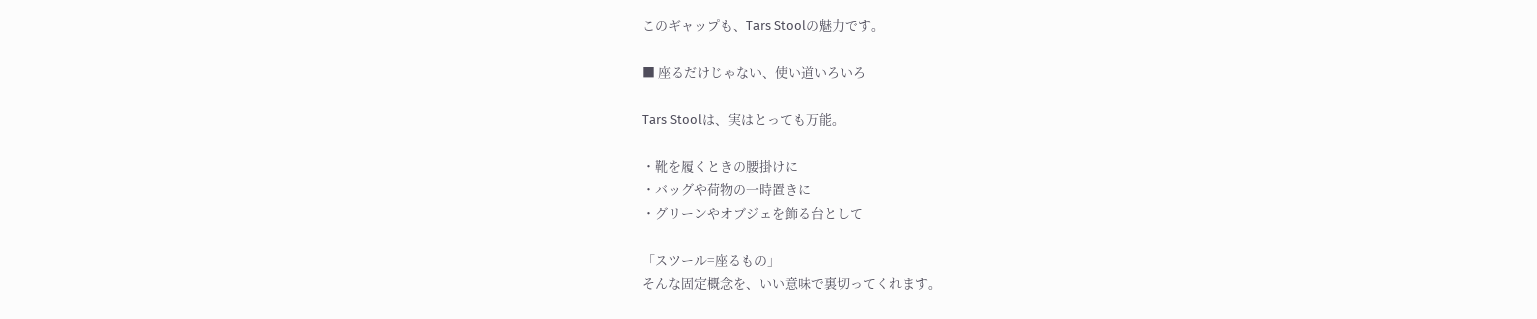このギャップも、Tars Stoolの魅力です。

■ 座るだけじゃない、使い道いろいろ

Tars Stoolは、実はとっても万能。

・靴を履くときの腰掛けに
・バッグや荷物の一時置きに
・グリーンやオブジェを飾る台として

「スツール=座るもの」
そんな固定概念を、いい意味で裏切ってくれます。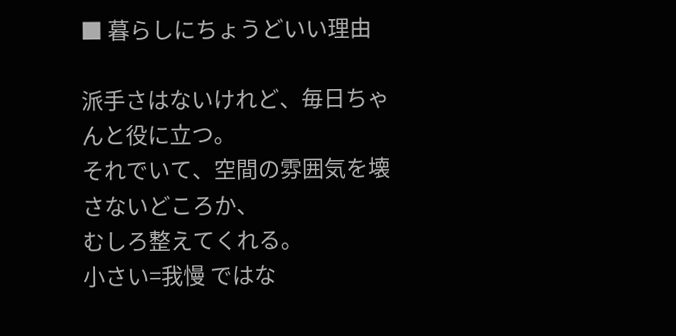■ 暮らしにちょうどいい理由

派手さはないけれど、毎日ちゃんと役に立つ。
それでいて、空間の雰囲気を壊さないどころか、
むしろ整えてくれる。
小さい=我慢 ではな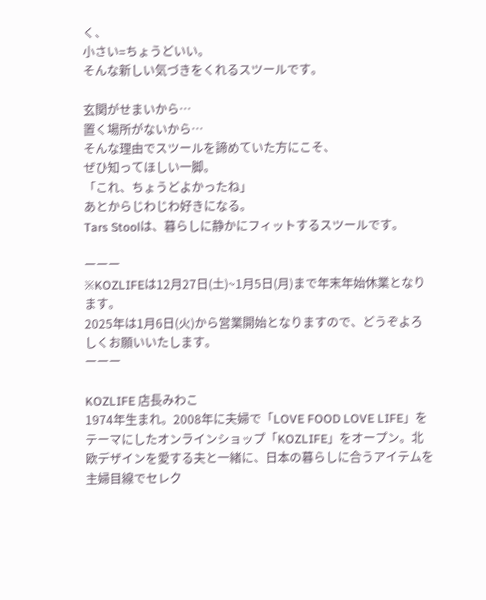く、
小さい=ちょうどいい。
そんな新しい気づきをくれるスツールです。

玄関がせまいから…
置く場所がないから…
そんな理由でスツールを諦めていた方にこそ、
ぜひ知ってほしい一脚。
「これ、ちょうどよかったね」
あとからじわじわ好きになる。
Tars Stoolは、暮らしに静かにフィットするスツールです。

ーーー
※KOZLIFEは12月27日(土)~1月5日(月)まで年末年始休業となります。
2025年は1月6日(火)から営業開始となりますので、どうぞよろしくお願いいたします。
ーーー

KOZLIFE 店長みわこ
1974年生まれ。2008年に夫婦で「LOVE FOOD LOVE LIFE」をテーマにしたオンラインショップ「KOZLIFE」をオープン。北欧デザインを愛する夫と一緒に、日本の暮らしに合うアイテムを主婦目線でセレク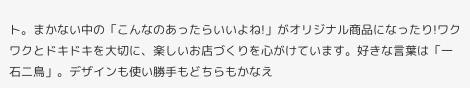ト。まかない中の「こんなのあったらいいよね!」がオリジナル商品になったり!ワクワクとドキドキを大切に、楽しいお店づくりを心がけています。好きな言葉は「一石二鳥」。デザインも使い勝手もどちらもかなえ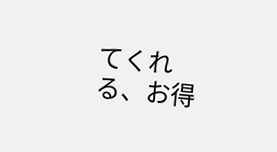てくれる、お得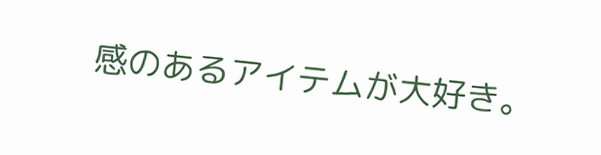感のあるアイテムが大好き。